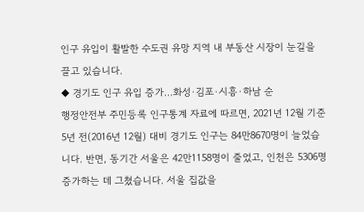인구 유입이 활발한 수도권 유망 지역 내 부동산 시장이 눈길을 끌고 있습니다.
◆ 경기도 인구 유입 증가...화성·김포·시흥·하남 순
행정안전부 주민등록 인구통계 자료에 따르면, 2021년 12월 기준 5년 전(2016년 12월) 대비 경기도 인구는 84만8670명이 늘었습니다. 반면, 동기간 서울은 42만1158명이 줄었고, 인천은 5306명 증가하는 데 그쳤습니다. 서울 집값을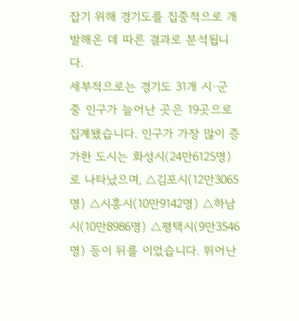잡기 위해 경기도를 집중적으로 개발해온 데 따른 결과로 분석됩니다.
세부적으로는 경기도 31개 시·군 중 인구가 늘어난 곳은 19곳으로 집계됐습니다. 인구가 가장 많이 증가한 도시는 화성시(24만6125명)로 나타났으며, △김포시(12만3065명) △시흥시(10만9142명) △하남시(10만8986명) △평택시(9만3546명) 등이 뒤를 이었습니다. 뛰어난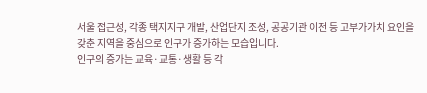서울 접근성, 각종 택지지구 개발, 산업단지 조성, 공공기관 이전 등 고부가가치 요인을 갖춘 지역을 중심으로 인구가 증가하는 모습입니다.
인구의 증가는 교육·교통·생활 등 각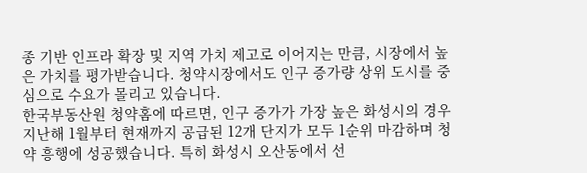종 기반 인프라 확장 및 지역 가치 제고로 이어지는 만큼, 시장에서 높은 가치를 평가받습니다. 청약시장에서도 인구 증가량 상위 도시를 중심으로 수요가 몰리고 있습니다.
한국부동산원 청약홈에 따르면, 인구 증가가 가장 높은 화성시의 경우 지난해 1월부터 현재까지 공급된 12개 단지가 모두 1순위 마감하며 청약 흥행에 성공했습니다. 특히 화성시 오산동에서 선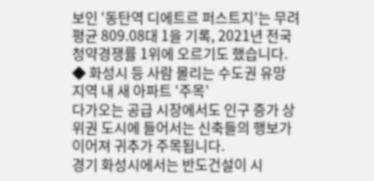보인 ‘동탄역 디에트르 퍼스트지’는 무려 평균 809.08대 1을 기록, 2021년 전국 청약경쟁률 1위에 오르기도 했습니다.
◆ 화성시 등 사람 몰리는 수도권 유망 지역 내 새 아파트 ‘주목’
다가오는 공급 시장에서도 인구 증가 상위권 도시에 들어서는 신축들의 행보가 이어져 귀추가 주목됩니다.
경기 화성시에서는 반도건설이 시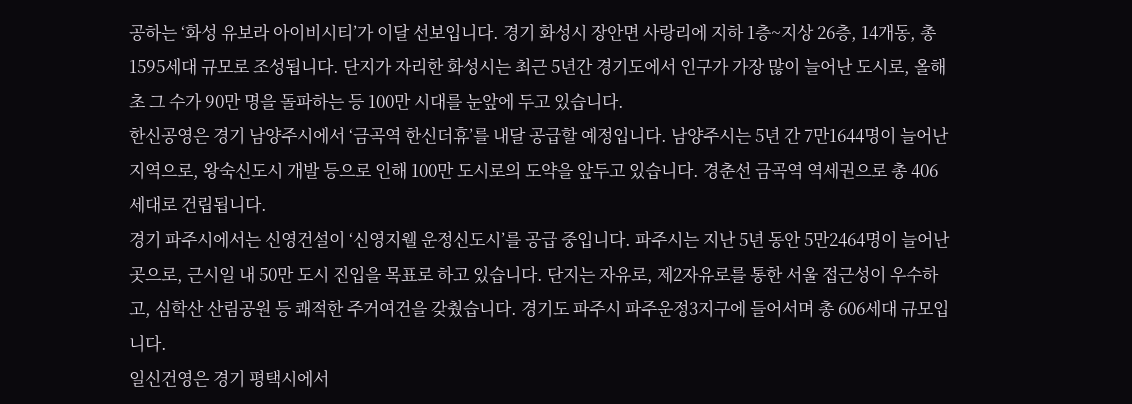공하는 ‘화성 유보라 아이비시티’가 이달 선보입니다. 경기 화성시 장안면 사랑리에 지하 1층~지상 26층, 14개동, 총 1595세대 규모로 조성됩니다. 단지가 자리한 화성시는 최근 5년간 경기도에서 인구가 가장 많이 늘어난 도시로, 올해 초 그 수가 90만 명을 돌파하는 등 100만 시대를 눈앞에 두고 있습니다.
한신공영은 경기 남양주시에서 ‘금곡역 한신더휴’를 내달 공급할 예정입니다. 남양주시는 5년 간 7만1644명이 늘어난 지역으로, 왕숙신도시 개발 등으로 인해 100만 도시로의 도약을 앞두고 있습니다. 경춘선 금곡역 역세권으로 총 406세대로 건립됩니다.
경기 파주시에서는 신영건설이 ‘신영지웰 운정신도시’를 공급 중입니다. 파주시는 지난 5년 동안 5만2464명이 늘어난 곳으로, 근시일 내 50만 도시 진입을 목표로 하고 있습니다. 단지는 자유로, 제2자유로를 통한 서울 접근성이 우수하고, 심학산 산림공원 등 쾌적한 주거여건을 갖췄습니다. 경기도 파주시 파주운정3지구에 들어서며 총 606세대 규모입니다.
일신건영은 경기 평택시에서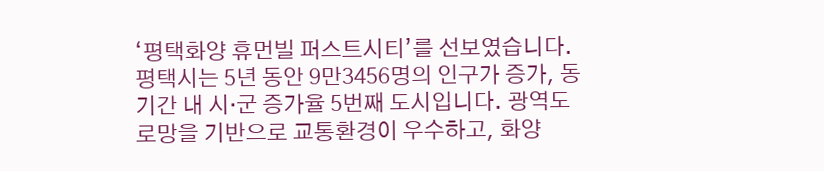‘평택화양 휴먼빌 퍼스트시티’를 선보였습니다. 평택시는 5년 동안 9만3456명의 인구가 증가, 동기간 내 시·군 증가율 5번째 도시입니다. 광역도로망을 기반으로 교통환경이 우수하고, 화양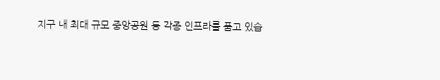지구 내 최대 규모 중앙공원 등 각종 인프라를 품고 있습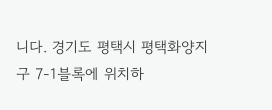니다. 경기도 평택시 평택화양지구 7-1블록에 위치하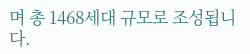며 총 1468세대 규모로 조성됩니다.